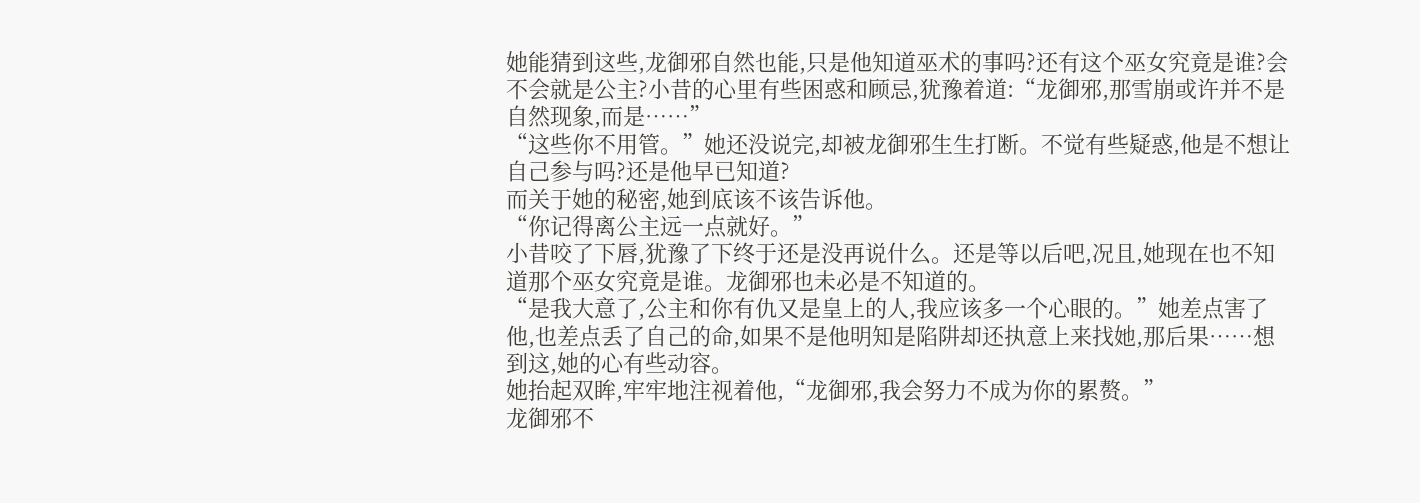她能猜到这些,龙御邪自然也能,只是他知道巫术的事吗?还有这个巫女究竟是谁?会不会就是公主?小昔的心里有些困惑和顾忌,犹豫着道:“龙御邪,那雪崩或许并不是自然现象,而是……”
“这些你不用管。”她还没说完,却被龙御邪生生打断。不觉有些疑惑,他是不想让自己参与吗?还是他早已知道?
而关于她的秘密,她到底该不该告诉他。
“你记得离公主远一点就好。”
小昔咬了下唇,犹豫了下终于还是没再说什么。还是等以后吧,况且,她现在也不知道那个巫女究竟是谁。龙御邪也未必是不知道的。
“是我大意了,公主和你有仇又是皇上的人,我应该多一个心眼的。”她差点害了他,也差点丢了自己的命,如果不是他明知是陷阱却还执意上来找她,那后果……想到这,她的心有些动容。
她抬起双眸,牢牢地注视着他,“龙御邪,我会努力不成为你的累赘。”
龙御邪不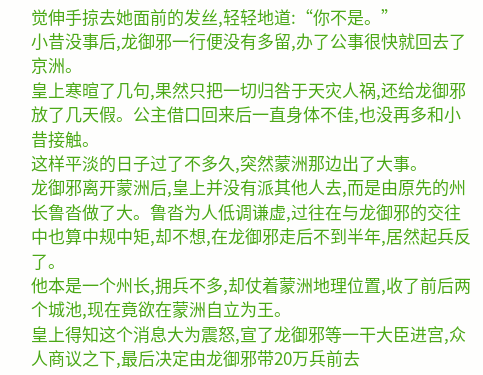觉伸手掠去她面前的发丝,轻轻地道:“你不是。”
小昔没事后,龙御邪一行便没有多留,办了公事很快就回去了京洲。
皇上寒暄了几句,果然只把一切归咎于天灾人祸,还给龙御邪放了几天假。公主借口回来后一直身体不佳,也没再多和小昔接触。
这样平淡的日子过了不多久,突然蒙洲那边出了大事。
龙御邪离开蒙洲后,皇上并没有派其他人去,而是由原先的州长鲁沓做了大。鲁沓为人低调谦虚,过往在与龙御邪的交往中也算中规中矩,却不想,在龙御邪走后不到半年,居然起兵反了。
他本是一个州长,拥兵不多,却仗着蒙洲地理位置,收了前后两个城池,现在竟欲在蒙洲自立为王。
皇上得知这个消息大为震怒,宣了龙御邪等一干大臣进宫,众人商议之下,最后决定由龙御邪带20万兵前去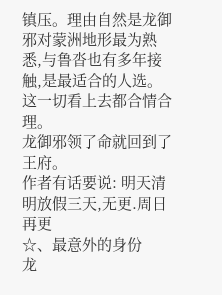镇压。理由自然是龙御邪对蒙洲地形最为熟悉,与鲁沓也有多年接触,是最适合的人选。这一切看上去都合情合理。
龙御邪领了命就回到了王府。
作者有话要说: 明天清明放假三天,无更.周日再更
☆、最意外的身份
龙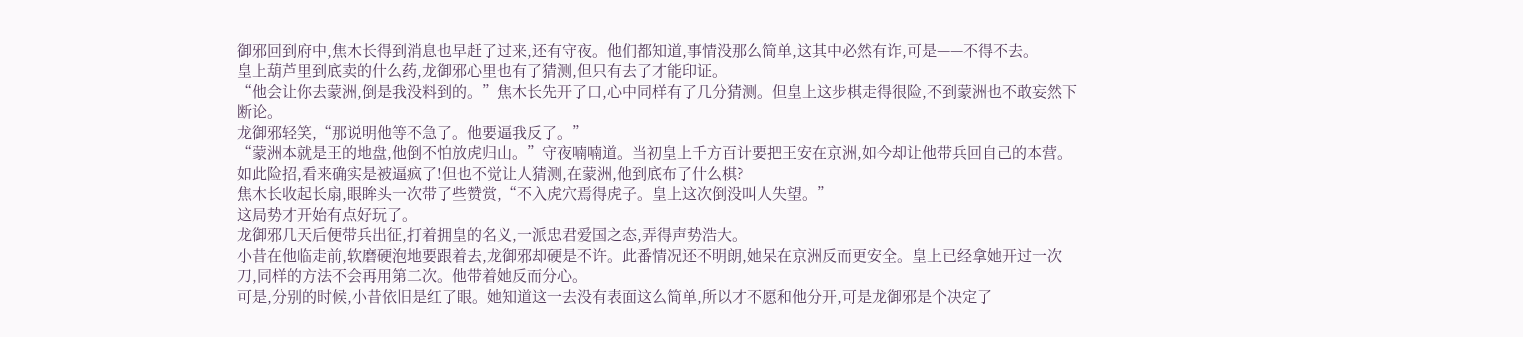御邪回到府中,焦木长得到消息也早赶了过来,还有守夜。他们都知道,事情没那么简单,这其中必然有诈,可是——不得不去。
皇上葫芦里到底卖的什么药,龙御邪心里也有了猜测,但只有去了才能印证。
“他会让你去蒙洲,倒是我没料到的。”焦木长先开了口,心中同样有了几分猜测。但皇上这步棋走得很险,不到蒙洲也不敢妄然下断论。
龙御邪轻笑,“那说明他等不急了。他要逼我反了。”
“蒙洲本就是王的地盘,他倒不怕放虎归山。”守夜喃喃道。当初皇上千方百计要把王安在京洲,如今却让他带兵回自己的本营。如此险招,看来确实是被逼疯了!但也不觉让人猜测,在蒙洲,他到底布了什么棋?
焦木长收起长扇,眼眸头一次带了些赞赏,“不入虎穴焉得虎子。皇上这次倒没叫人失望。”
这局势才开始有点好玩了。
龙御邪几天后便带兵出征,打着拥皇的名义,一派忠君爱国之态,弄得声势浩大。
小昔在他临走前,软磨硬泡地要跟着去,龙御邪却硬是不许。此番情况还不明朗,她呆在京洲反而更安全。皇上已经拿她开过一次刀,同样的方法不会再用第二次。他带着她反而分心。
可是,分别的时候,小昔依旧是红了眼。她知道这一去没有表面这么简单,所以才不愿和他分开,可是龙御邪是个决定了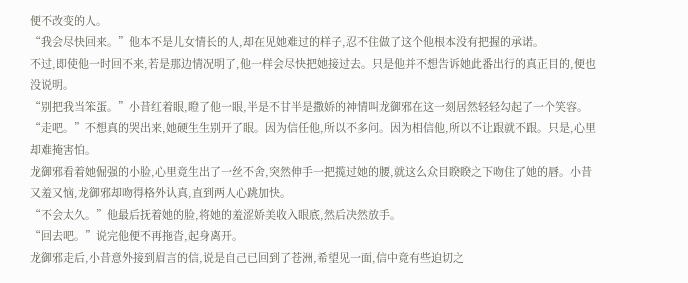便不改变的人。
“我会尽快回来。”他本不是儿女情长的人,却在见她难过的样子,忍不住做了这个他根本没有把握的承诺。
不过,即使他一时回不来,若是那边情况明了,他一样会尽快把她接过去。只是他并不想告诉她此番出行的真正目的,便也没说明。
“别把我当笨蛋。”小昔红着眼,瞪了他一眼,半是不甘半是撒娇的神情叫龙御邪在这一刻居然轻轻勾起了一个笑容。
“走吧。”不想真的哭出来,她硬生生别开了眼。因为信任他,所以不多问。因为相信他,所以不让跟就不跟。只是,心里却难掩害怕。
龙御邪看着她倔强的小脸,心里竟生出了一丝不舍,突然伸手一把揽过她的腰,就这么众目睽睽之下吻住了她的唇。小昔又羞又恼,龙御邪却吻得格外认真,直到两人心跳加快。
“不会太久。”他最后抚着她的脸,将她的羞涩娇美收入眼底,然后决然放手。
“回去吧。”说完他便不再拖沓,起身离开。
龙御邪走后,小昔意外接到眉言的信,说是自己已回到了苍洲,希望见一面,信中竟有些迫切之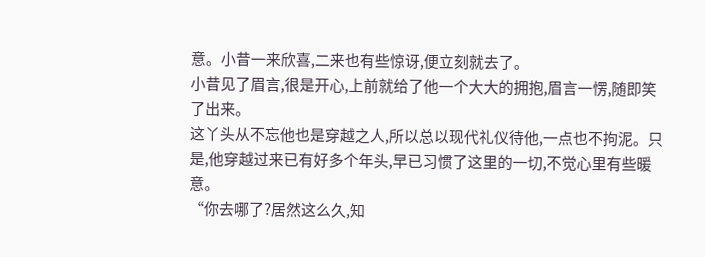意。小昔一来欣喜,二来也有些惊讶,便立刻就去了。
小昔见了眉言,很是开心,上前就给了他一个大大的拥抱,眉言一愣,随即笑了出来。
这丫头从不忘他也是穿越之人,所以总以现代礼仪待他,一点也不拘泥。只是,他穿越过来已有好多个年头,早已习惯了这里的一切,不觉心里有些暖意。
“你去哪了?居然这么久,知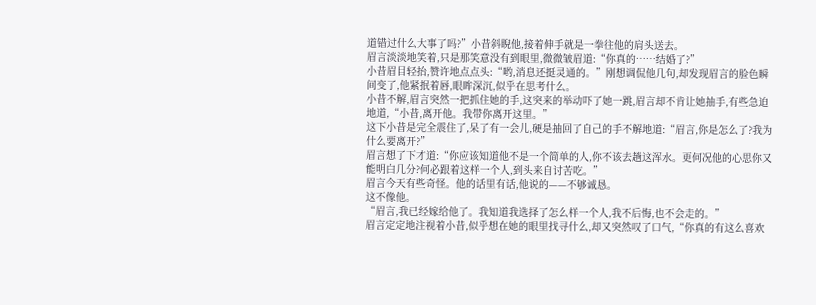道错过什么大事了吗?”小昔斜睨他,接着伸手就是一拳往他的肩头送去。
眉言淡淡地笑着,只是那笑意没有到眼里,微微皱眉道:“你真的……结婚了?”
小昔眉目轻抬,赞许地点点头:“哟,消息还挺灵通的。”刚想调侃他几句,却发现眉言的脸色瞬间变了,他紧抿着唇,眼眸深沉,似乎在思考什么。
小昔不解,眉言突然一把抓住她的手,这突来的举动吓了她一跳,眉言却不肯让她抽手,有些急迫地道,“小昔,离开他。我带你离开这里。”
这下小昔是完全震住了,呆了有一会儿,硬是抽回了自己的手不解地道:“眉言,你是怎么了?我为什么要离开?”
眉言想了下才道:“你应该知道他不是一个简单的人,你不该去趟这浑水。更何况他的心思你又能明白几分?何必跟着这样一个人,到头来自讨苦吃。”
眉言今天有些奇怪。他的话里有话,他说的——不够诚恳。
这不像他。
“眉言,我已经嫁给他了。我知道我选择了怎么样一个人,我不后悔,也不会走的。”
眉言定定地注视着小昔,似乎想在她的眼里找寻什么,却又突然叹了口气,“你真的有这么喜欢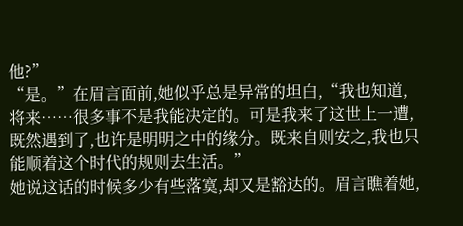他?”
“是。”在眉言面前,她似乎总是异常的坦白,“我也知道,将来……很多事不是我能决定的。可是我来了这世上一遭,既然遇到了,也许是明明之中的缘分。既来自则安之,我也只能顺着这个时代的规则去生活。”
她说这话的时候多少有些落寞,却又是豁达的。眉言瞧着她,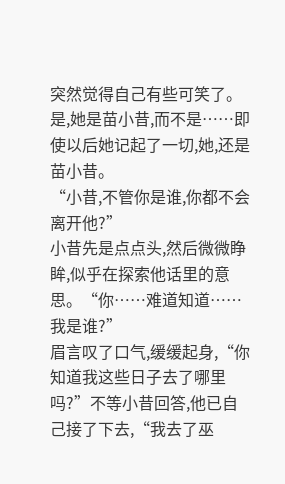突然觉得自己有些可笑了。是,她是苗小昔,而不是……即使以后她记起了一切,她,还是苗小昔。
“小昔,不管你是谁,你都不会离开他?”
小昔先是点点头,然后微微睁眸,似乎在探索他话里的意思。“你……难道知道……我是谁?”
眉言叹了口气,缓缓起身,“你知道我这些日子去了哪里吗?”不等小昔回答,他已自己接了下去,“我去了巫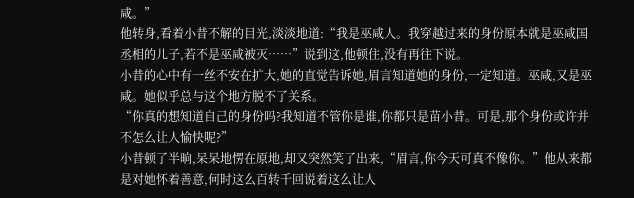咸。”
他转身,看着小昔不解的目光,淡淡地道:“我是巫咸人。我穿越过来的身份原本就是巫咸国丞相的儿子,若不是巫咸被灭……”说到这,他顿住,没有再往下说。
小昔的心中有一丝不安在扩大,她的直觉告诉她,眉言知道她的身份,一定知道。巫咸,又是巫咸。她似乎总与这个地方脱不了关系。
“你真的想知道自己的身份吗?我知道不管你是谁,你都只是苗小昔。可是,那个身份或许并不怎么让人愉快呢?”
小昔顿了半晌,呆呆地愣在原地,却又突然笑了出来,“眉言,你今天可真不像你。”他从来都是对她怀着善意,何时这么百转千回说着这么让人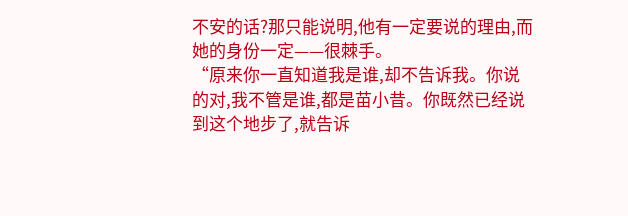不安的话?那只能说明,他有一定要说的理由,而她的身份一定——很棘手。
“原来你一直知道我是谁,却不告诉我。你说的对,我不管是谁,都是苗小昔。你既然已经说到这个地步了,就告诉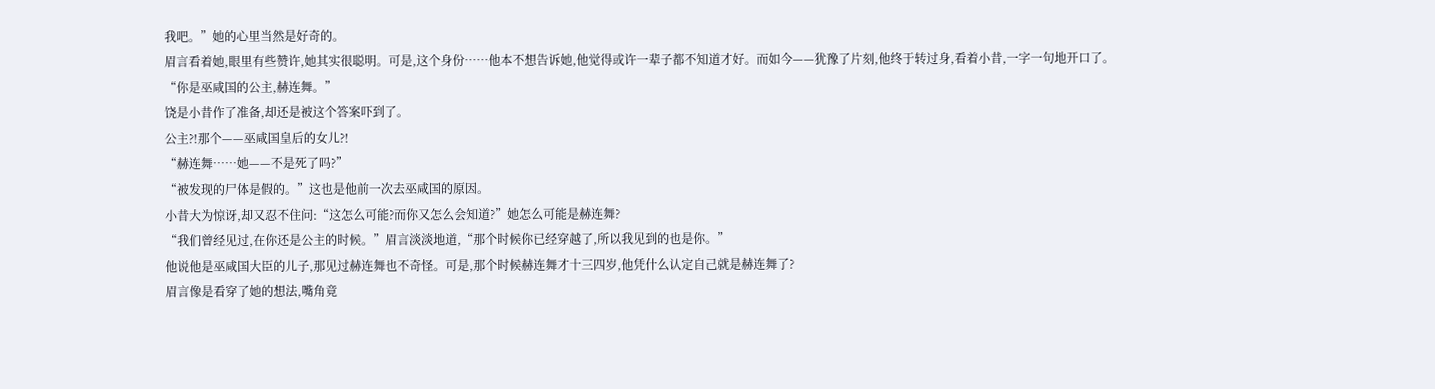我吧。”她的心里当然是好奇的。
眉言看着她,眼里有些赞许,她其实很聪明。可是,这个身份……他本不想告诉她,他觉得或许一辈子都不知道才好。而如今——犹豫了片刻,他终于转过身,看着小昔,一字一句地开口了。
“你是巫咸国的公主,赫连舞。”
饶是小昔作了准备,却还是被这个答案吓到了。
公主?!那个——巫咸国皇后的女儿?!
“赫连舞……她——不是死了吗?”
“被发现的尸体是假的。”这也是他前一次去巫咸国的原因。
小昔大为惊讶,却又忍不住问:“这怎么可能?而你又怎么会知道?”她怎么可能是赫连舞?
“我们曾经见过,在你还是公主的时候。”眉言淡淡地道,“那个时候你已经穿越了,所以我见到的也是你。”
他说他是巫咸国大臣的儿子,那见过赫连舞也不奇怪。可是,那个时候赫连舞才十三四岁,他凭什么认定自己就是赫连舞了?
眉言像是看穿了她的想法,嘴角竟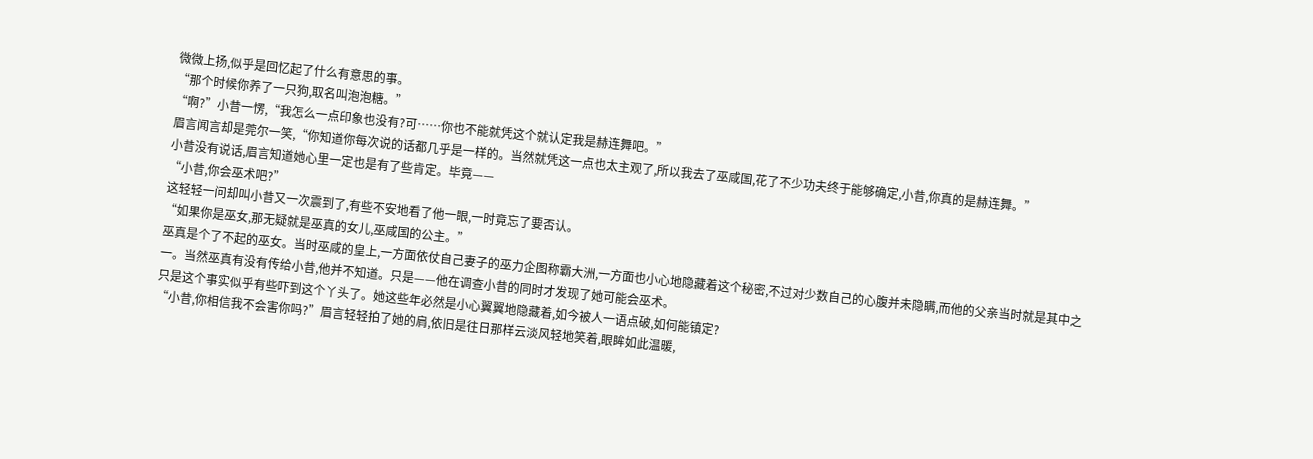微微上扬,似乎是回忆起了什么有意思的事。
“那个时候你养了一只狗,取名叫泡泡糖。”
“啊?”小昔一愣,“我怎么一点印象也没有?可……你也不能就凭这个就认定我是赫连舞吧。”
眉言闻言却是莞尔一笑,“你知道你每次说的话都几乎是一样的。当然就凭这一点也太主观了,所以我去了巫咸国,花了不少功夫终于能够确定,小昔,你真的是赫连舞。”
小昔没有说话,眉言知道她心里一定也是有了些肯定。毕竟——
“小昔,你会巫术吧?”
这轻轻一问却叫小昔又一次震到了,有些不安地看了他一眼,一时竟忘了要否认。
“如果你是巫女,那无疑就是巫真的女儿,巫咸国的公主。”
巫真是个了不起的巫女。当时巫咸的皇上,一方面依仗自己妻子的巫力企图称霸大洲,一方面也小心地隐藏着这个秘密,不过对少数自己的心腹并未隐瞒,而他的父亲当时就是其中之一。当然巫真有没有传给小昔,他并不知道。只是——他在调查小昔的同时才发现了她可能会巫术。
只是这个事实似乎有些吓到这个丫头了。她这些年必然是小心翼翼地隐藏着,如今被人一语点破,如何能镇定?
“小昔,你相信我不会害你吗?”眉言轻轻拍了她的肩,依旧是往日那样云淡风轻地笑着,眼眸如此温暖,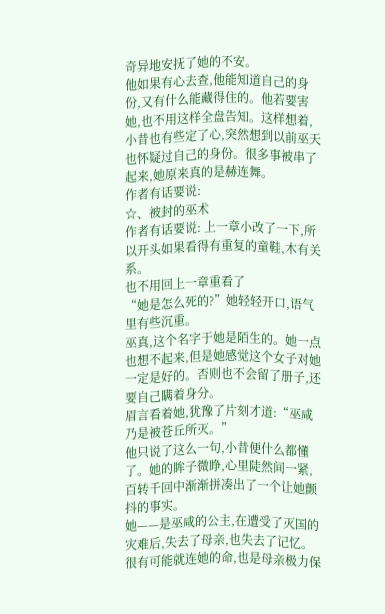奇异地安抚了她的不安。
他如果有心去查,他能知道自己的身份,又有什么能藏得住的。他若要害她,也不用这样全盘告知。这样想着,小昔也有些定了心,突然想到以前巫天也怀疑过自己的身份。很多事被串了起来,她原来真的是赫连舞。
作者有话要说:
☆、被封的巫术
作者有话要说: 上一章小改了一下,所以开头如果看得有重复的童鞋,木有关系。
也不用回上一章重看了
“她是怎么死的?”她轻轻开口,语气里有些沉重。
巫真,这个名字于她是陌生的。她一点也想不起来,但是她感觉这个女子对她一定是好的。否则也不会留了册子,还要自己瞒着身分。
眉言看着她,犹豫了片刻才道:“巫咸乃是被苍丘所灭。”
他只说了这么一句,小昔便什么都懂了。她的眸子微睁,心里陡然间一紧,百转千回中渐渐拼凑出了一个让她颤抖的事实。
她——是巫咸的公主,在遭受了灭国的灾难后,失去了母亲,也失去了记忆。很有可能就连她的命,也是母亲极力保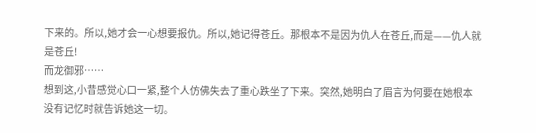下来的。所以,她才会一心想要报仇。所以,她记得苍丘。那根本不是因为仇人在苍丘,而是——仇人就是苍丘!
而龙御邪……
想到这,小昔感觉心口一紧,整个人仿佛失去了重心跌坐了下来。突然,她明白了眉言为何要在她根本没有记忆时就告诉她这一切。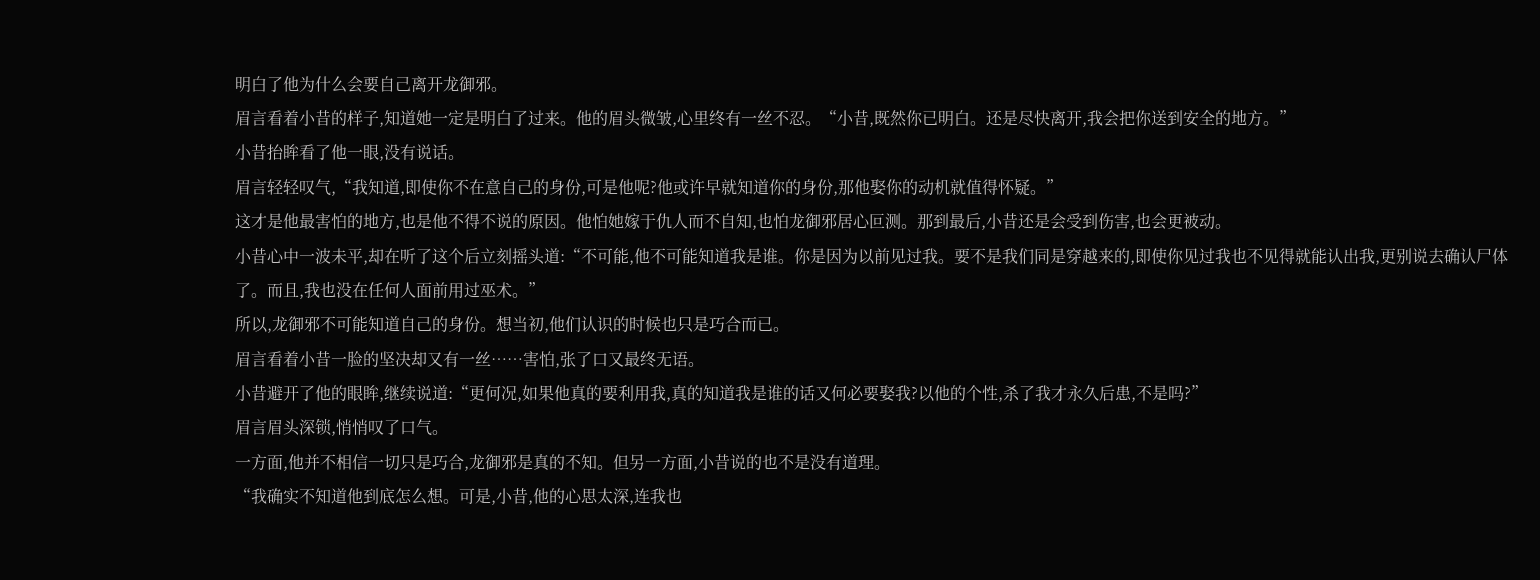明白了他为什么会要自己离开龙御邪。
眉言看着小昔的样子,知道她一定是明白了过来。他的眉头微皱,心里终有一丝不忍。“小昔,既然你已明白。还是尽快离开,我会把你送到安全的地方。”
小昔抬眸看了他一眼,没有说话。
眉言轻轻叹气,“我知道,即使你不在意自己的身份,可是他呢?他或许早就知道你的身份,那他娶你的动机就值得怀疑。”
这才是他最害怕的地方,也是他不得不说的原因。他怕她嫁于仇人而不自知,也怕龙御邪居心叵测。那到最后,小昔还是会受到伤害,也会更被动。
小昔心中一波未平,却在听了这个后立刻摇头道:“不可能,他不可能知道我是谁。你是因为以前见过我。要不是我们同是穿越来的,即使你见过我也不见得就能认出我,更别说去确认尸体了。而且,我也没在任何人面前用过巫术。”
所以,龙御邪不可能知道自己的身份。想当初,他们认识的时候也只是巧合而已。
眉言看着小昔一脸的坚决却又有一丝……害怕,张了口又最终无语。
小昔避开了他的眼眸,继续说道:“更何况,如果他真的要利用我,真的知道我是谁的话又何必要娶我?以他的个性,杀了我才永久后患,不是吗?”
眉言眉头深锁,悄悄叹了口气。
一方面,他并不相信一切只是巧合,龙御邪是真的不知。但另一方面,小昔说的也不是没有道理。
“我确实不知道他到底怎么想。可是,小昔,他的心思太深,连我也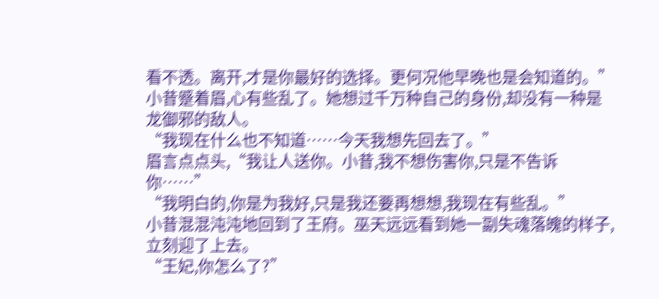看不透。离开,才是你最好的选择。更何况他早晚也是会知道的。”
小昔蹙着眉,心有些乱了。她想过千万种自己的身份,却没有一种是龙御邪的敌人。
“我现在什么也不知道……今天我想先回去了。”
眉言点点头,“我让人送你。小昔,我不想伤害你,只是不告诉你……”
“我明白的,你是为我好,只是我还要再想想,我现在有些乱。”
小昔混混沌沌地回到了王府。巫天远远看到她一副失魂落魄的样子,立刻迎了上去。
“王妃,你怎么了?”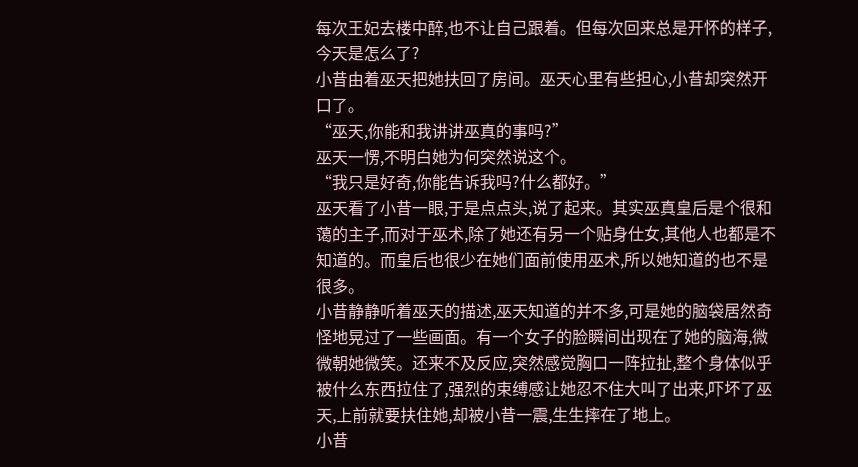每次王妃去楼中醉,也不让自己跟着。但每次回来总是开怀的样子,今天是怎么了?
小昔由着巫天把她扶回了房间。巫天心里有些担心,小昔却突然开口了。
“巫天,你能和我讲讲巫真的事吗?”
巫天一愣,不明白她为何突然说这个。
“我只是好奇,你能告诉我吗?什么都好。”
巫天看了小昔一眼,于是点点头,说了起来。其实巫真皇后是个很和蔼的主子,而对于巫术,除了她还有另一个贴身仕女,其他人也都是不知道的。而皇后也很少在她们面前使用巫术,所以她知道的也不是很多。
小昔静静听着巫天的描述,巫天知道的并不多,可是她的脑袋居然奇怪地晃过了一些画面。有一个女子的脸瞬间出现在了她的脑海,微微朝她微笑。还来不及反应,突然感觉胸口一阵拉扯,整个身体似乎被什么东西拉住了,强烈的束缚感让她忍不住大叫了出来,吓坏了巫天,上前就要扶住她,却被小昔一震,生生摔在了地上。
小昔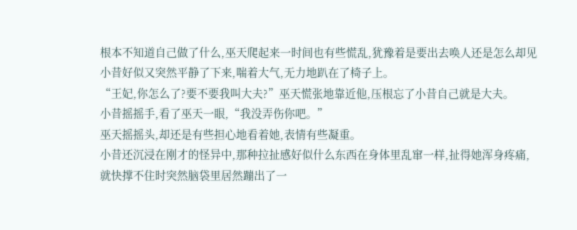根本不知道自己做了什么,巫天爬起来一时间也有些慌乱,犹豫着是要出去唤人还是怎么却见小昔好似又突然平静了下来,喘着大气,无力地趴在了椅子上。
“王妃,你怎么了?要不要我叫大夫?”巫天慌张地靠近他,压根忘了小昔自己就是大夫。
小昔摇摇手,看了巫天一眼,“我没弄伤你吧。”
巫天摇摇头,却还是有些担心地看着她,表情有些凝重。
小昔还沉浸在刚才的怪异中,那种拉扯感好似什么东西在身体里乱窜一样,扯得她浑身疼痛,就快撑不住时突然脑袋里居然蹦出了一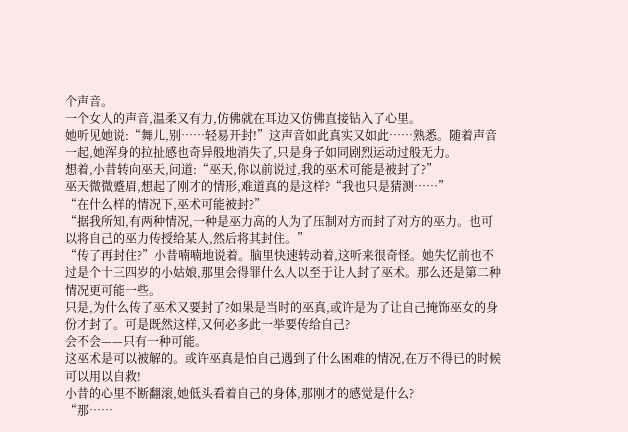个声音。
一个女人的声音,温柔又有力,仿佛就在耳边又仿佛直接钻入了心里。
她听见她说:“舞儿,别……轻易开封!”这声音如此真实又如此……熟悉。随着声音一起,她浑身的拉扯感也奇异般地消失了,只是身子如同剧烈运动过般无力。
想着,小昔转向巫天,问道:“巫天,你以前说过,我的巫术可能是被封了?”
巫天微微蹙眉,想起了刚才的情形,难道真的是这样?“我也只是猜测……”
“在什么样的情况下,巫术可能被封?”
“据我所知,有两种情况,一种是巫力高的人为了压制对方而封了对方的巫力。也可以将自己的巫力传授给某人,然后将其封住。”
“传了再封住?”小昔喃喃地说着。脑里快速转动着,这听来很奇怪。她失忆前也不过是个十三四岁的小姑娘,那里会得罪什么人以至于让人封了巫术。那么还是第二种情况更可能一些。
只是,为什么传了巫术又要封了?如果是当时的巫真,或许是为了让自己掩饰巫女的身份才封了。可是既然这样,又何必多此一举要传给自己?
会不会——只有一种可能。
这巫术是可以被解的。或许巫真是怕自己遇到了什么困难的情况,在万不得已的时候可以用以自救!
小昔的心里不断翻滚,她低头看着自己的身体,那刚才的感觉是什么?
“那……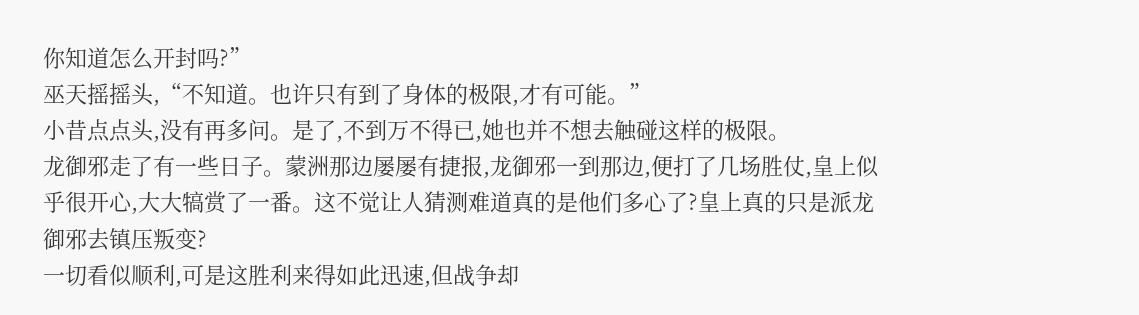你知道怎么开封吗?”
巫天摇摇头,“不知道。也许只有到了身体的极限,才有可能。”
小昔点点头,没有再多问。是了,不到万不得已,她也并不想去触碰这样的极限。
龙御邪走了有一些日子。蒙洲那边屡屡有捷报,龙御邪一到那边,便打了几场胜仗,皇上似乎很开心,大大犒赏了一番。这不觉让人猜测难道真的是他们多心了?皇上真的只是派龙御邪去镇压叛变?
一切看似顺利,可是这胜利来得如此迅速,但战争却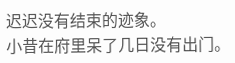迟迟没有结束的迹象。
小昔在府里呆了几日没有出门。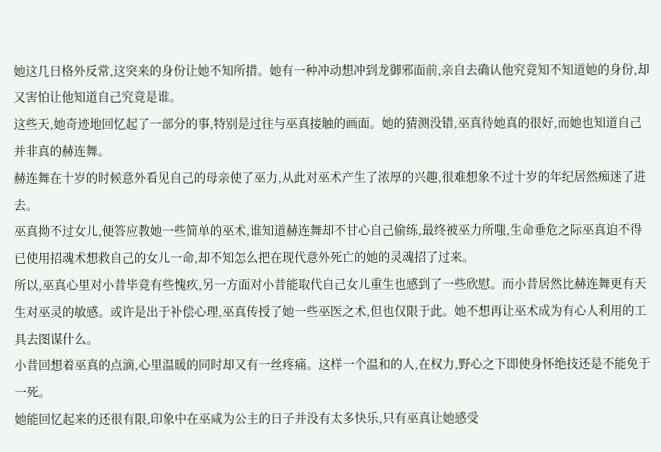她这几日格外反常,这突来的身份让她不知所措。她有一种冲动想冲到龙御邪面前,亲自去确认他究竟知不知道她的身份,却又害怕让他知道自己究竟是谁。
这些天,她奇迹地回忆起了一部分的事,特别是过往与巫真接触的画面。她的猜测没错,巫真待她真的很好,而她也知道自己并非真的赫连舞。
赫连舞在十岁的时候意外看见自己的母亲使了巫力,从此对巫术产生了浓厚的兴趣,很难想象不过十岁的年纪居然痴迷了进去。
巫真拗不过女儿,便答应教她一些简单的巫术,谁知道赫连舞却不甘心自己偷练,最终被巫力所嗤,生命垂危之际巫真迫不得已使用招魂术想救自己的女儿一命,却不知怎么把在现代意外死亡的她的灵魂招了过来。
所以,巫真心里对小昔毕竟有些愧疚,另一方面对小昔能取代自己女儿重生也感到了一些欣慰。而小昔居然比赫连舞更有天生对巫灵的敏感。或许是出于补偿心理,巫真传授了她一些巫医之术,但也仅限于此。她不想再让巫术成为有心人利用的工具去图谋什么。
小昔回想着巫真的点滴,心里温暖的同时却又有一丝疼痛。这样一个温和的人,在权力,野心之下即使身怀绝技还是不能免于一死。
她能回忆起来的还很有限,印象中在巫咸为公主的日子并没有太多快乐,只有巫真让她感受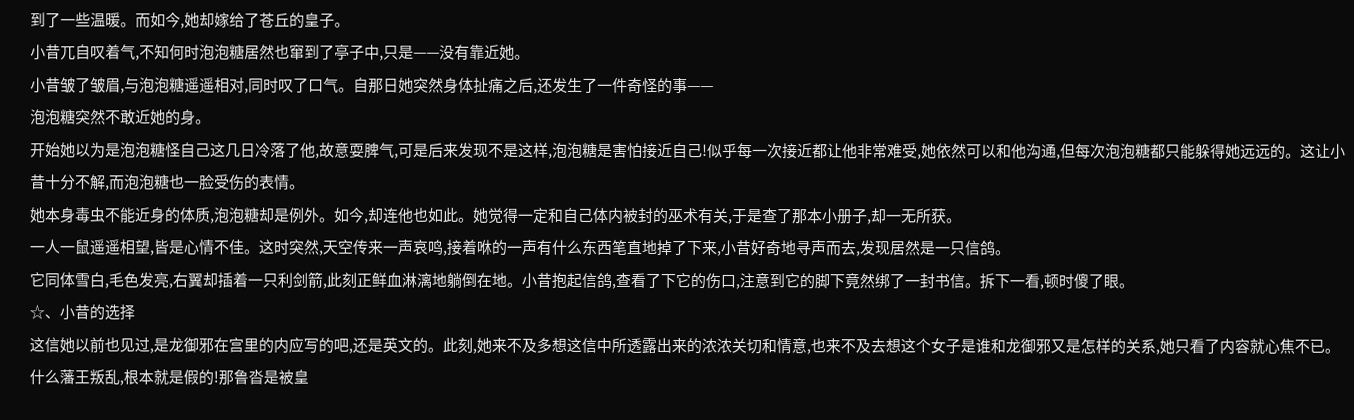到了一些温暖。而如今,她却嫁给了苍丘的皇子。
小昔兀自叹着气,不知何时泡泡糖居然也窜到了亭子中,只是——没有靠近她。
小昔皱了皱眉,与泡泡糖遥遥相对,同时叹了口气。自那日她突然身体扯痛之后,还发生了一件奇怪的事——
泡泡糖突然不敢近她的身。
开始她以为是泡泡糖怪自己这几日冷落了他,故意耍脾气,可是后来发现不是这样,泡泡糖是害怕接近自己!似乎每一次接近都让他非常难受,她依然可以和他沟通,但每次泡泡糖都只能躲得她远远的。这让小昔十分不解,而泡泡糖也一脸受伤的表情。
她本身毒虫不能近身的体质,泡泡糖却是例外。如今,却连他也如此。她觉得一定和自己体内被封的巫术有关,于是查了那本小册子,却一无所获。
一人一鼠遥遥相望,皆是心情不佳。这时突然,天空传来一声哀鸣,接着咻的一声有什么东西笔直地掉了下来,小昔好奇地寻声而去,发现居然是一只信鸽。
它同体雪白,毛色发亮,右翼却插着一只利剑箭,此刻正鲜血淋漓地躺倒在地。小昔抱起信鸽,查看了下它的伤口,注意到它的脚下竟然绑了一封书信。拆下一看,顿时傻了眼。
☆、小昔的选择
这信她以前也见过,是龙御邪在宫里的内应写的吧,还是英文的。此刻,她来不及多想这信中所透露出来的浓浓关切和情意,也来不及去想这个女子是谁和龙御邪又是怎样的关系,她只看了内容就心焦不已。
什么藩王叛乱,根本就是假的!那鲁沓是被皇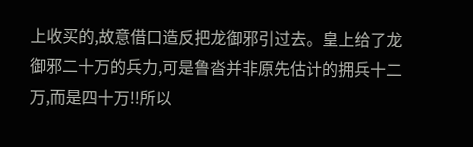上收买的,故意借口造反把龙御邪引过去。皇上给了龙御邪二十万的兵力,可是鲁沓并非原先估计的拥兵十二万,而是四十万!!所以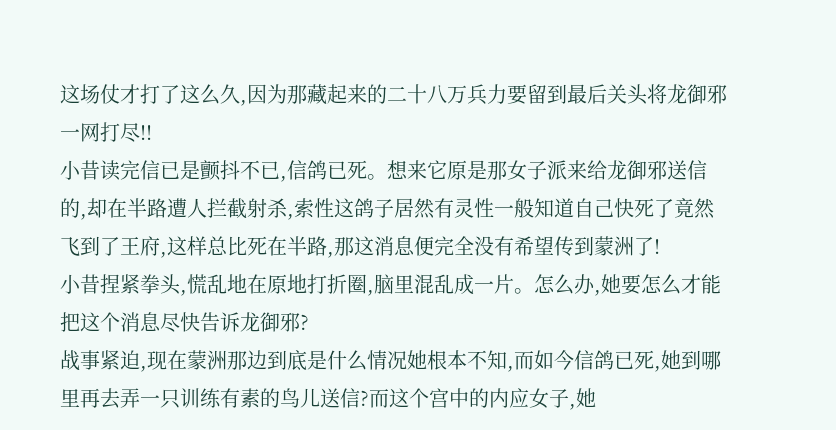这场仗才打了这么久,因为那藏起来的二十八万兵力要留到最后关头将龙御邪一网打尽!!
小昔读完信已是颤抖不已,信鸽已死。想来它原是那女子派来给龙御邪送信的,却在半路遭人拦截射杀,索性这鸽子居然有灵性一般知道自己快死了竟然飞到了王府,这样总比死在半路,那这消息便完全没有希望传到蒙洲了!
小昔捏紧拳头,慌乱地在原地打折圈,脑里混乱成一片。怎么办,她要怎么才能把这个消息尽快告诉龙御邪?
战事紧迫,现在蒙洲那边到底是什么情况她根本不知,而如今信鸽已死,她到哪里再去弄一只训练有素的鸟儿送信?而这个宫中的内应女子,她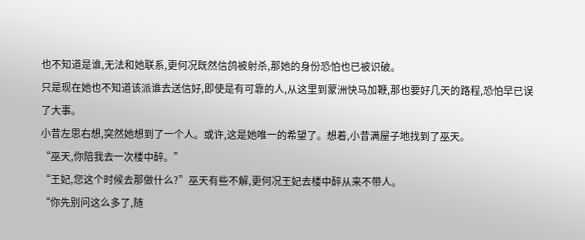也不知道是谁,无法和她联系,更何况既然信鸽被射杀,那她的身份恐怕也已被识破。
只是现在她也不知道该派谁去送信好,即使是有可靠的人,从这里到蒙洲快马加鞭,那也要好几天的路程,恐怕早已误了大事。
小昔左思右想,突然她想到了一个人。或许,这是她唯一的希望了。想着,小昔满屋子地找到了巫天。
“巫天,你陪我去一次楼中醉。”
“王妃,您这个时候去那做什么?”巫天有些不解,更何况王妃去楼中醉从来不带人。
“你先别问这么多了,随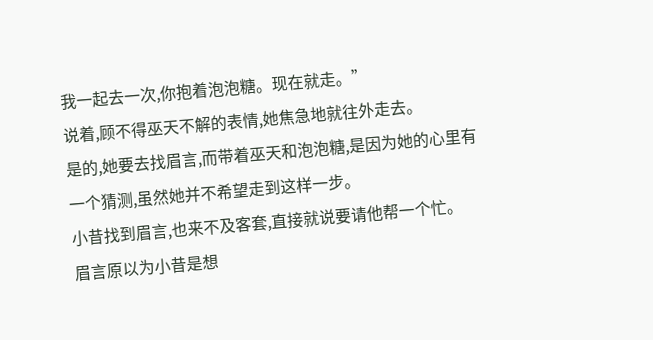我一起去一次,你抱着泡泡糖。现在就走。”
说着,顾不得巫天不解的表情,她焦急地就往外走去。
是的,她要去找眉言,而带着巫天和泡泡糖,是因为她的心里有一个猜测,虽然她并不希望走到这样一步。
小昔找到眉言,也来不及客套,直接就说要请他帮一个忙。
眉言原以为小昔是想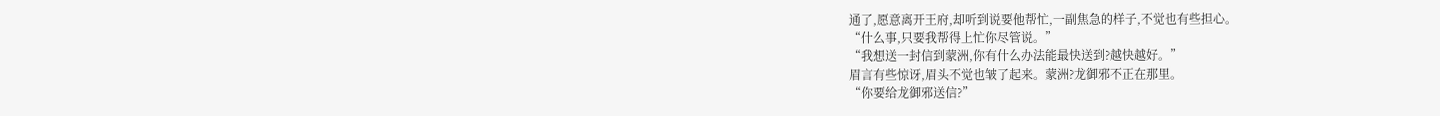通了,愿意离开王府,却听到说要他帮忙,一副焦急的样子,不觉也有些担心。
“什么事,只要我帮得上忙你尽管说。”
“我想送一封信到蒙洲,你有什么办法能最快送到?越快越好。”
眉言有些惊讶,眉头不觉也皱了起来。蒙洲?龙御邪不正在那里。
“你要给龙御邪送信?”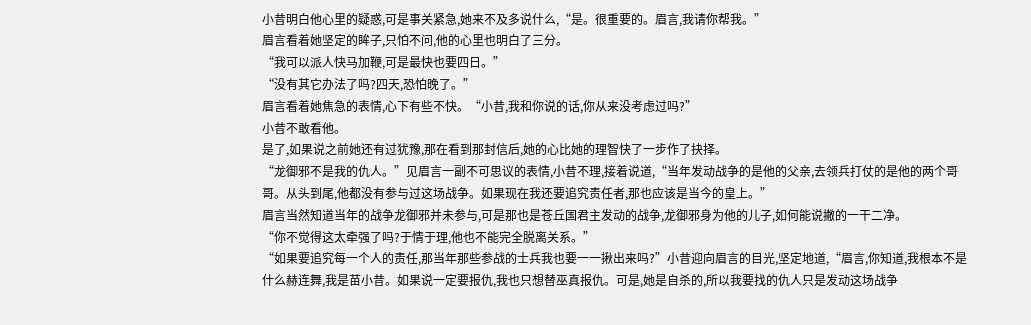小昔明白他心里的疑惑,可是事关紧急,她来不及多说什么,“是。很重要的。眉言,我请你帮我。”
眉言看着她坚定的眸子,只怕不问,他的心里也明白了三分。
“我可以派人快马加鞭,可是最快也要四日。”
“没有其它办法了吗?四天,恐怕晚了。”
眉言看着她焦急的表情,心下有些不快。“小昔,我和你说的话,你从来没考虑过吗?”
小昔不敢看他。
是了,如果说之前她还有过犹豫,那在看到那封信后,她的心比她的理智快了一步作了抉择。
“龙御邪不是我的仇人。”见眉言一副不可思议的表情,小昔不理,接着说道,“当年发动战争的是他的父亲,去领兵打仗的是他的两个哥哥。从头到尾,他都没有参与过这场战争。如果现在我还要追究责任者,那也应该是当今的皇上。”
眉言当然知道当年的战争龙御邪并未参与,可是那也是苍丘国君主发动的战争,龙御邪身为他的儿子,如何能说撇的一干二净。
“你不觉得这太牵强了吗?于情于理,他也不能完全脱离关系。”
“如果要追究每一个人的责任,那当年那些参战的士兵我也要一一揪出来吗?”小昔迎向眉言的目光,坚定地道,“眉言,你知道,我根本不是什么赫连舞,我是苗小昔。如果说一定要报仇,我也只想替巫真报仇。可是,她是自杀的,所以我要找的仇人只是发动这场战争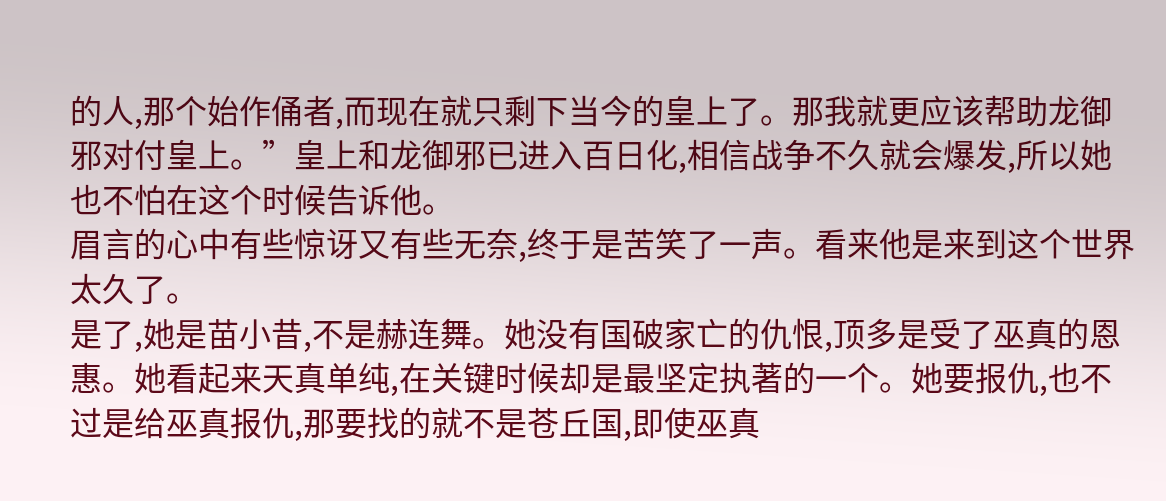的人,那个始作俑者,而现在就只剩下当今的皇上了。那我就更应该帮助龙御邪对付皇上。”皇上和龙御邪已进入百日化,相信战争不久就会爆发,所以她也不怕在这个时候告诉他。
眉言的心中有些惊讶又有些无奈,终于是苦笑了一声。看来他是来到这个世界太久了。
是了,她是苗小昔,不是赫连舞。她没有国破家亡的仇恨,顶多是受了巫真的恩惠。她看起来天真单纯,在关键时候却是最坚定执著的一个。她要报仇,也不过是给巫真报仇,那要找的就不是苍丘国,即使巫真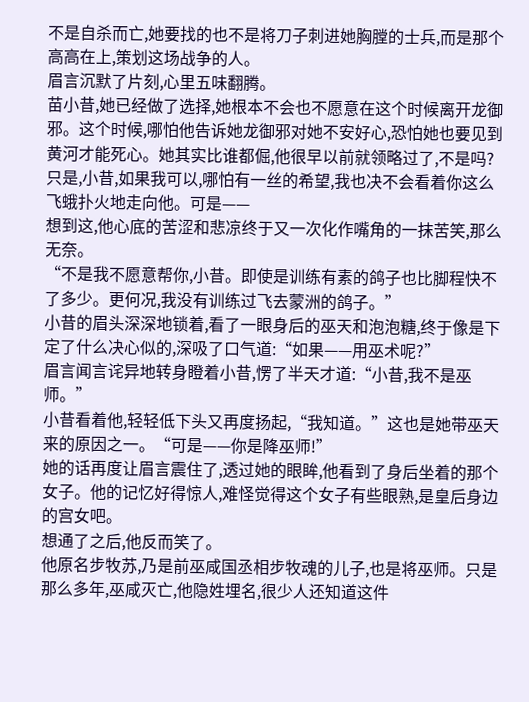不是自杀而亡,她要找的也不是将刀子刺进她胸膛的士兵,而是那个高高在上,策划这场战争的人。
眉言沉默了片刻,心里五味翻腾。
苗小昔,她已经做了选择,她根本不会也不愿意在这个时候离开龙御邪。这个时候,哪怕他告诉她龙御邪对她不安好心,恐怕她也要见到黄河才能死心。她其实比谁都倔,他很早以前就领略过了,不是吗?
只是,小昔,如果我可以,哪怕有一丝的希望,我也决不会看着你这么飞蛾扑火地走向他。可是——
想到这,他心底的苦涩和悲凉终于又一次化作嘴角的一抹苦笑,那么无奈。
“不是我不愿意帮你,小昔。即使是训练有素的鸽子也比脚程快不了多少。更何况,我没有训练过飞去蒙洲的鸽子。”
小昔的眉头深深地锁着,看了一眼身后的巫天和泡泡糖,终于像是下定了什么决心似的,深吸了口气道:“如果——用巫术呢?”
眉言闻言诧异地转身瞪着小昔,愣了半天才道:“小昔,我不是巫师。”
小昔看着他,轻轻低下头又再度扬起,“我知道。”这也是她带巫天来的原因之一。“可是——你是降巫师!”
她的话再度让眉言震住了,透过她的眼眸,他看到了身后坐着的那个女子。他的记忆好得惊人,难怪觉得这个女子有些眼熟,是皇后身边的宫女吧。
想通了之后,他反而笑了。
他原名步牧苏,乃是前巫咸国丞相步牧魂的儿子,也是将巫师。只是那么多年,巫咸灭亡,他隐姓埋名,很少人还知道这件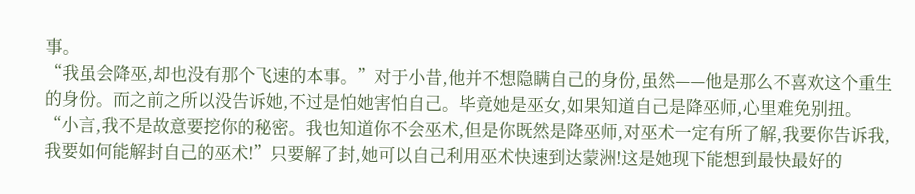事。
“我虽会降巫,却也没有那个飞速的本事。”对于小昔,他并不想隐瞒自己的身份,虽然——他是那么不喜欢这个重生的身份。而之前之所以没告诉她,不过是怕她害怕自己。毕竟她是巫女,如果知道自己是降巫师,心里难免别扭。
“小言,我不是故意要挖你的秘密。我也知道你不会巫术,但是你既然是降巫师,对巫术一定有所了解,我要你告诉我,我要如何能解封自己的巫术!”只要解了封,她可以自己利用巫术快速到达蒙洲!这是她现下能想到最快最好的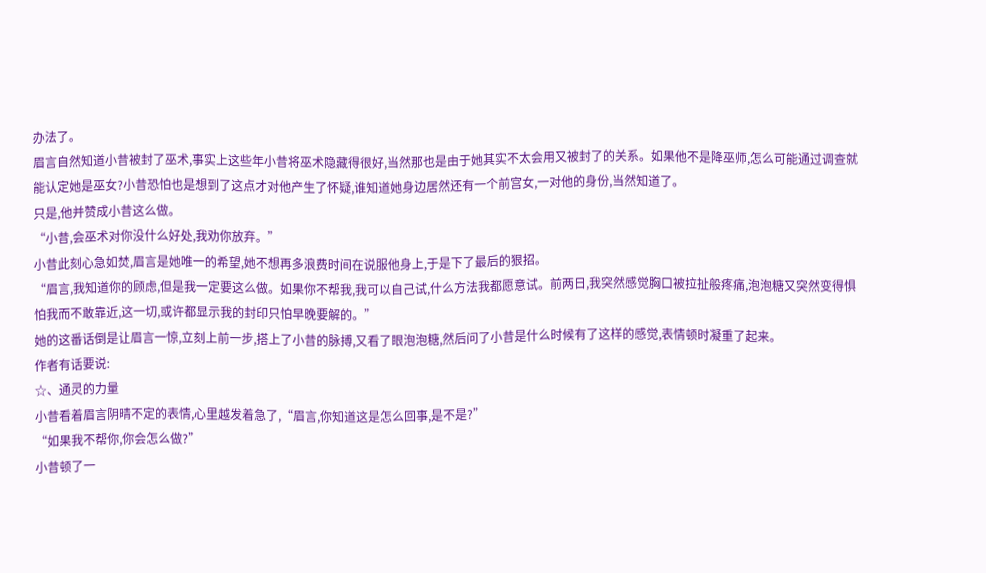办法了。
眉言自然知道小昔被封了巫术,事实上这些年小昔将巫术隐藏得很好,当然那也是由于她其实不太会用又被封了的关系。如果他不是降巫师,怎么可能通过调查就能认定她是巫女?小昔恐怕也是想到了这点才对他产生了怀疑,谁知道她身边居然还有一个前宫女,一对他的身份,当然知道了。
只是,他并赞成小昔这么做。
“小昔,会巫术对你没什么好处,我劝你放弃。”
小昔此刻心急如焚,眉言是她唯一的希望,她不想再多浪费时间在说服他身上,于是下了最后的狠招。
“眉言,我知道你的顾虑,但是我一定要这么做。如果你不帮我,我可以自己试,什么方法我都愿意试。前两日,我突然感觉胸口被拉扯般疼痛,泡泡糖又突然变得惧怕我而不敢靠近,这一切,或许都显示我的封印只怕早晚要解的。”
她的这番话倒是让眉言一惊,立刻上前一步,搭上了小昔的脉搏,又看了眼泡泡糖,然后问了小昔是什么时候有了这样的感觉,表情顿时凝重了起来。
作者有话要说:
☆、通灵的力量
小昔看着眉言阴晴不定的表情,心里越发着急了,“眉言,你知道这是怎么回事,是不是?”
“如果我不帮你,你会怎么做?”
小昔顿了一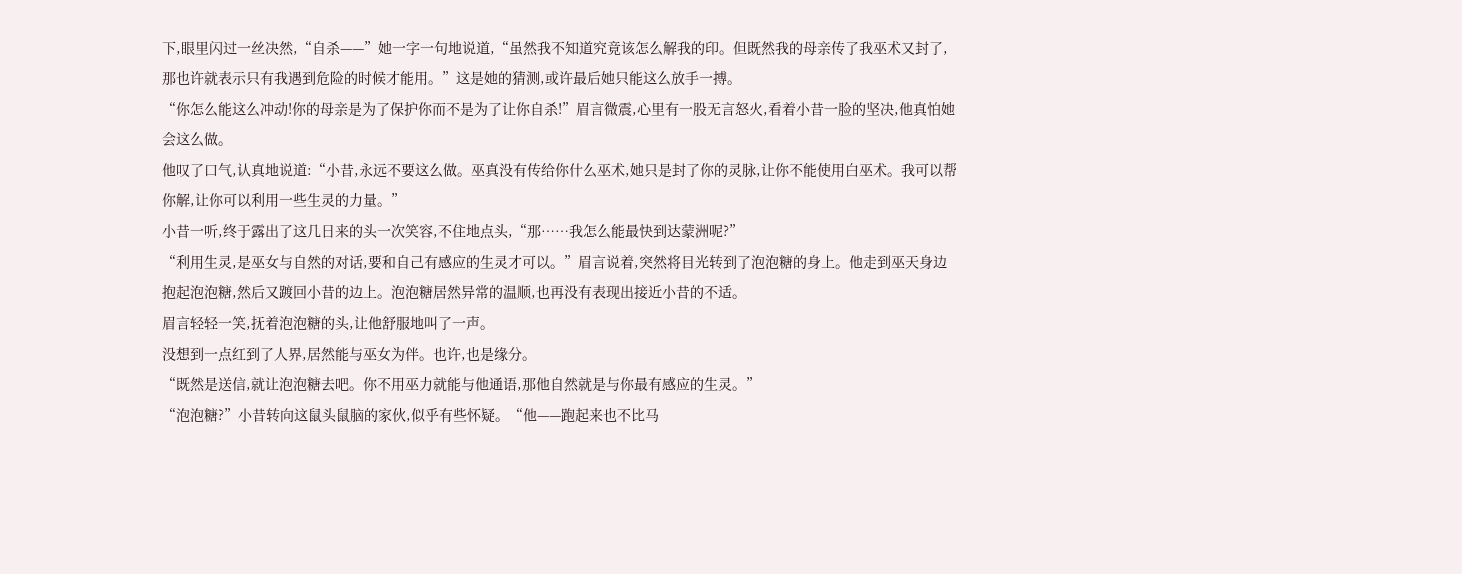下,眼里闪过一丝决然,“自杀——”她一字一句地说道,“虽然我不知道究竟该怎么解我的印。但既然我的母亲传了我巫术又封了,那也许就表示只有我遇到危险的时候才能用。”这是她的猜测,或许最后她只能这么放手一搏。
“你怎么能这么冲动!你的母亲是为了保护你而不是为了让你自杀!”眉言微震,心里有一股无言怒火,看着小昔一脸的坚决,他真怕她会这么做。
他叹了口气,认真地说道:“小昔,永远不要这么做。巫真没有传给你什么巫术,她只是封了你的灵脉,让你不能使用白巫术。我可以帮你解,让你可以利用一些生灵的力量。”
小昔一听,终于露出了这几日来的头一次笑容,不住地点头,“那……我怎么能最快到达蒙洲呢?”
“利用生灵,是巫女与自然的对话,要和自己有感应的生灵才可以。”眉言说着,突然将目光转到了泡泡糖的身上。他走到巫天身边抱起泡泡糖,然后又踱回小昔的边上。泡泡糖居然异常的温顺,也再没有表现出接近小昔的不适。
眉言轻轻一笑,抚着泡泡糖的头,让他舒服地叫了一声。
没想到一点红到了人界,居然能与巫女为伴。也许,也是缘分。
“既然是送信,就让泡泡糖去吧。你不用巫力就能与他通语,那他自然就是与你最有感应的生灵。”
“泡泡糖?”小昔转向这鼠头鼠脑的家伙,似乎有些怀疑。“他——跑起来也不比马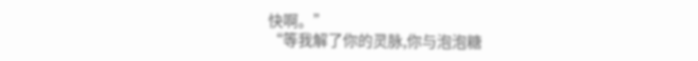快啊。”
“等我解了你的灵脉,你与泡泡糖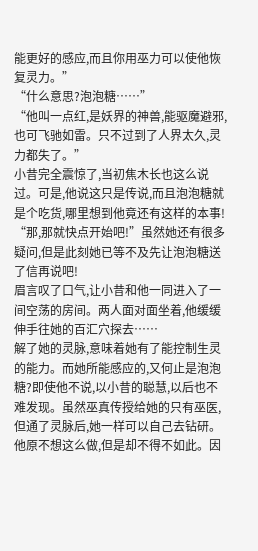能更好的感应,而且你用巫力可以使他恢复灵力。”
“什么意思?泡泡糖……”
“他叫一点红,是妖界的神兽,能驱魔避邪,也可飞驰如雷。只不过到了人界太久,灵力都失了。”
小昔完全震惊了,当初焦木长也这么说过。可是,他说这只是传说,而且泡泡糖就是个吃货,哪里想到他竟还有这样的本事!
“那,那就快点开始吧!”虽然她还有很多疑问,但是此刻她已等不及先让泡泡糖送了信再说吧!
眉言叹了口气,让小昔和他一同进入了一间空荡的房间。两人面对面坐着,他缓缓伸手往她的百汇穴探去……
解了她的灵脉,意味着她有了能控制生灵的能力。而她所能感应的,又何止是泡泡糖?即使他不说,以小昔的聪慧,以后也不难发现。虽然巫真传授给她的只有巫医,但通了灵脉后,她一样可以自己去钻研。
他原不想这么做,但是却不得不如此。因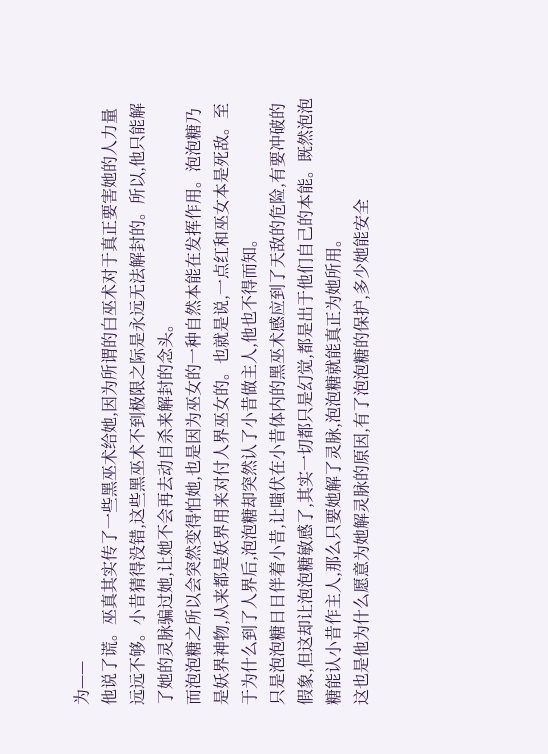为——
他说了谎。巫真其实传了一些黑巫术给她,因为所谓的白巫术对于真正要害她的人力量远远不够。小昔猜得没错,这些黑巫术不到极限之际是永远无法解封的。所以,他只能解了她的灵脉骗过她,让她不会再去动自杀来解封的念头。
而泡泡糖之所以会突然变得怕她,也是因为巫女的一种自然本能在发挥作用。泡泡糖乃是妖界神物,从来都是妖界用来对付人界巫女的。也就是说,一点红和巫女本是死敌。至于为什么到了人界后,泡泡糖却突然认了小昔做主人,他也不得而知。
只是泡泡糖日日伴着小昔,让嗤伏在小昔体内的黑巫术感应到了天敌的危险,有要冲破的假象,但这却让泡泡糖敏感了,其实一切都只是幻觉,都是出于他们自己的本能。既然泡泡糖能认小昔作主人,那么只要她解了灵脉,泡泡糖就能真正为她所用。
这也是他为什么愿意为她解灵脉的原因,有了泡泡糖的保护,多少她能安全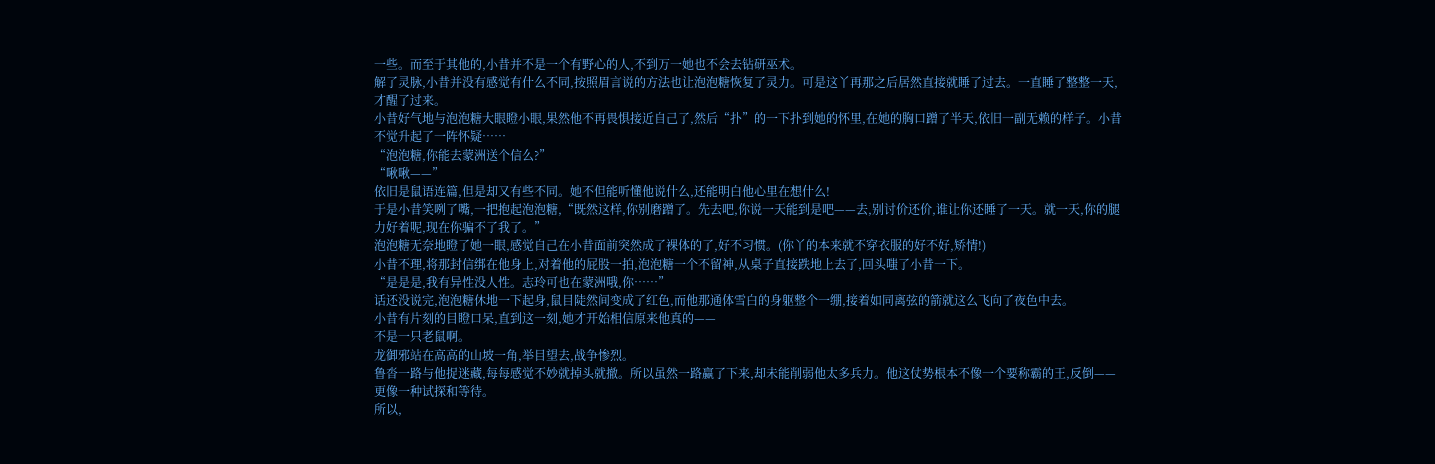一些。而至于其他的,小昔并不是一个有野心的人,不到万一她也不会去钻研巫术。
解了灵脉,小昔并没有感觉有什么不同,按照眉言说的方法也让泡泡糖恢复了灵力。可是这丫再那之后居然直接就睡了过去。一直睡了整整一天,才醒了过来。
小昔好气地与泡泡糖大眼瞪小眼,果然他不再畏惧接近自己了,然后“扑”的一下扑到她的怀里,在她的胸口蹭了半天,依旧一副无赖的样子。小昔不觉升起了一阵怀疑……
“泡泡糖,你能去蒙洲送个信么?”
“啾啾——”
依旧是鼠语连篇,但是却又有些不同。她不但能听懂他说什么,还能明白他心里在想什么!
于是小昔笑咧了嘴,一把抱起泡泡糖,“既然这样,你别磨蹭了。先去吧,你说一天能到是吧——去,别讨价还价,谁让你还睡了一天。就一天,你的腿力好着呢,现在你骗不了我了。”
泡泡糖无奈地瞪了她一眼,感觉自己在小昔面前突然成了裸体的了,好不习惯。(你丫的本来就不穿衣服的好不好,矫情!)
小昔不理,将那封信绑在他身上,对着他的屁股一拍,泡泡糖一个不留神,从桌子直接跌地上去了,回头嗤了小昔一下。
“是是是,我有异性没人性。志玲可也在蒙洲哦,你……”
话还没说完,泡泡糖休地一下起身,鼠目陡然间变成了红色,而他那通体雪白的身躯整个一绷,接着如同离弦的箭就这么飞向了夜色中去。
小昔有片刻的目瞪口呆,直到这一刻,她才开始相信原来他真的——
不是一只老鼠啊。
龙御邪站在高高的山坡一角,举目望去,战争惨烈。
鲁沓一路与他捉迷藏,每每感觉不妙就掉头就撤。所以虽然一路赢了下来,却未能削弱他太多兵力。他这仗势根本不像一个要称霸的王,反倒——更像一种试探和等待。
所以,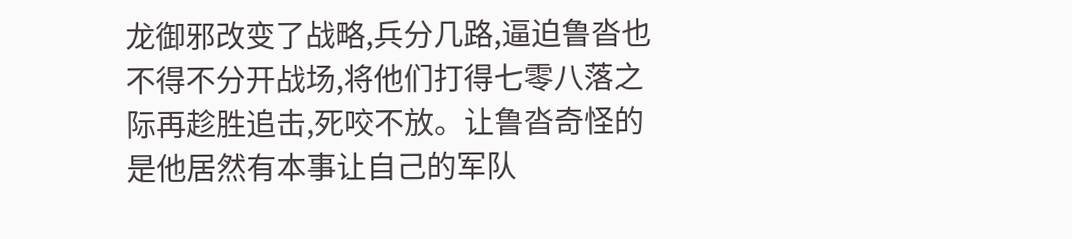龙御邪改变了战略,兵分几路,逼迫鲁沓也不得不分开战场,将他们打得七零八落之际再趁胜追击,死咬不放。让鲁沓奇怪的是他居然有本事让自己的军队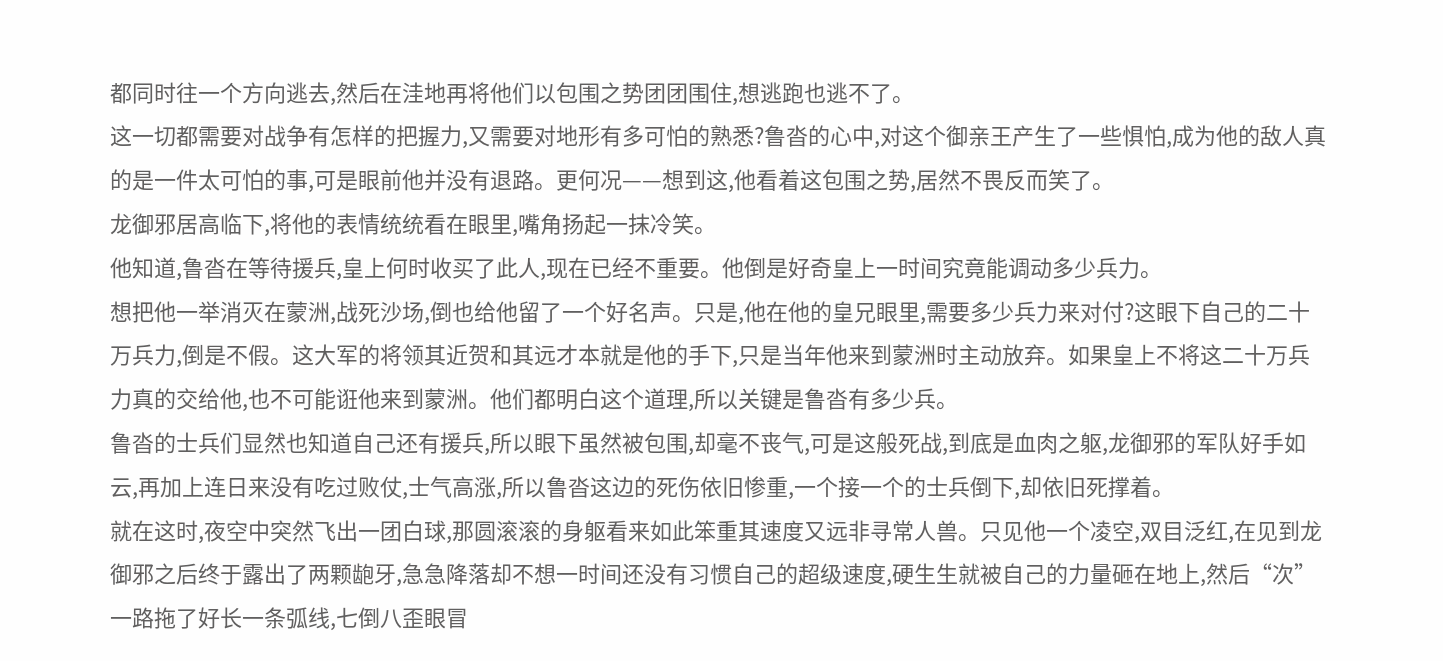都同时往一个方向逃去,然后在洼地再将他们以包围之势团团围住,想逃跑也逃不了。
这一切都需要对战争有怎样的把握力,又需要对地形有多可怕的熟悉?鲁沓的心中,对这个御亲王产生了一些惧怕,成为他的敌人真的是一件太可怕的事,可是眼前他并没有退路。更何况——想到这,他看着这包围之势,居然不畏反而笑了。
龙御邪居高临下,将他的表情统统看在眼里,嘴角扬起一抹冷笑。
他知道,鲁沓在等待援兵,皇上何时收买了此人,现在已经不重要。他倒是好奇皇上一时间究竟能调动多少兵力。
想把他一举消灭在蒙洲,战死沙场,倒也给他留了一个好名声。只是,他在他的皇兄眼里,需要多少兵力来对付?这眼下自己的二十万兵力,倒是不假。这大军的将领其近贺和其远才本就是他的手下,只是当年他来到蒙洲时主动放弃。如果皇上不将这二十万兵力真的交给他,也不可能诳他来到蒙洲。他们都明白这个道理,所以关键是鲁沓有多少兵。
鲁沓的士兵们显然也知道自己还有援兵,所以眼下虽然被包围,却毫不丧气,可是这般死战,到底是血肉之躯,龙御邪的军队好手如云,再加上连日来没有吃过败仗,士气高涨,所以鲁沓这边的死伤依旧惨重,一个接一个的士兵倒下,却依旧死撑着。
就在这时,夜空中突然飞出一团白球,那圆滚滚的身躯看来如此笨重其速度又远非寻常人兽。只见他一个凌空,双目泛红,在见到龙御邪之后终于露出了两颗龅牙,急急降落却不想一时间还没有习惯自己的超级速度,硬生生就被自己的力量砸在地上,然后“次”一路拖了好长一条弧线,七倒八歪眼冒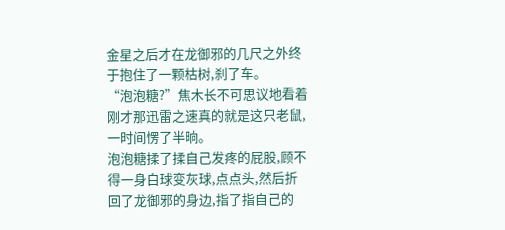金星之后才在龙御邪的几尺之外终于抱住了一颗枯树,刹了车。
“泡泡糖?”焦木长不可思议地看着刚才那迅雷之速真的就是这只老鼠,一时间愣了半晌。
泡泡糖揉了揉自己发疼的屁股,顾不得一身白球变灰球,点点头,然后折回了龙御邪的身边,指了指自己的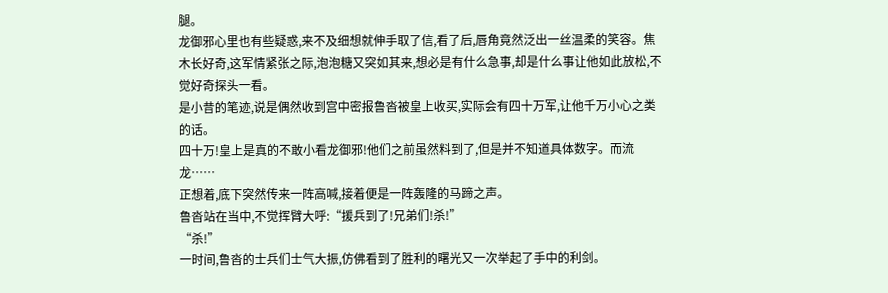腿。
龙御邪心里也有些疑惑,来不及细想就伸手取了信,看了后,唇角竟然泛出一丝温柔的笑容。焦木长好奇,这军情紧张之际,泡泡糖又突如其来,想必是有什么急事,却是什么事让他如此放松,不觉好奇探头一看。
是小昔的笔迹,说是偶然收到宫中密报鲁沓被皇上收买,实际会有四十万军,让他千万小心之类的话。
四十万!皇上是真的不敢小看龙御邪!他们之前虽然料到了,但是并不知道具体数字。而流龙……
正想着,底下突然传来一阵高喊,接着便是一阵轰隆的马蹄之声。
鲁沓站在当中,不觉挥臂大呼:“援兵到了!兄弟们!杀!”
“杀!”
一时间,鲁沓的士兵们士气大振,仿佛看到了胜利的曙光又一次举起了手中的利剑。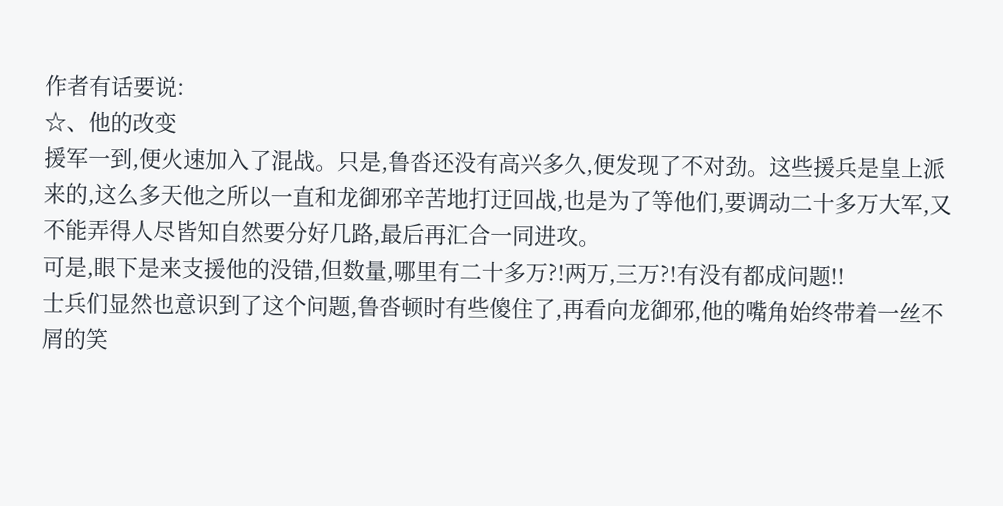作者有话要说:
☆、他的改变
援军一到,便火速加入了混战。只是,鲁沓还没有高兴多久,便发现了不对劲。这些援兵是皇上派来的,这么多天他之所以一直和龙御邪辛苦地打迂回战,也是为了等他们,要调动二十多万大军,又不能弄得人尽皆知自然要分好几路,最后再汇合一同进攻。
可是,眼下是来支援他的没错,但数量,哪里有二十多万?!两万,三万?!有没有都成问题!!
士兵们显然也意识到了这个问题,鲁沓顿时有些傻住了,再看向龙御邪,他的嘴角始终带着一丝不屑的笑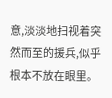意,淡淡地扫视着突然而至的援兵,似乎根本不放在眼里。